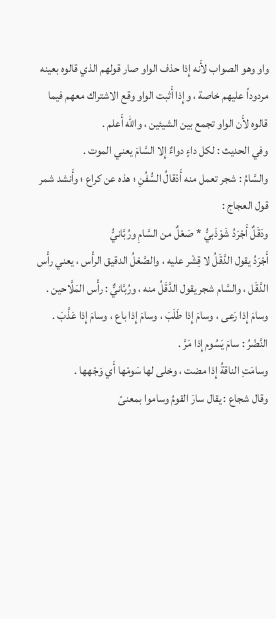واو وهو الصواب لأَنه إِذا حذف الواو صار قولهم الذي قالوه بعينه مردوداً عليهم خاصة ، وإِذا أَثبت الواو وقع الاشتراك معهم فيما قالوه لأَن الواو تجمع بين الشيئين ، والله أَعلم .
وفي الحديث : لكل داءٍ دواءٌ إِلا السَّامَ يعني الموت .
والسَّامُ : شجر تعمل منه أَدْقالُ السُّفُنِ ؛ هذه عن كراع ؛ وأَنشد شمر قول العجاج :
ودَقَلٌ أَجْرَدُ شَوْذَبيُّ * صَعْلٌ من السَّامِ ورُبَّانيُّ
أَجْرَدُ يقول الدَّقَلُ لا قِشْر عليه ، والصَّعْلُ الدقيق الرأْس ، يعني رأْس الدَّقَل ، والسَّام شجر يقول الدَّقَلُ منه ، ورُبَّانيٌّ : رأْس المَلَّاحين .
وسامَ إِذا رَعى ، وسامَ إِذا طَلَبَ ، وسامَ إِذا باع ، وسامَ إِذا عَذَّبَ .
النَّضْرُ : سامَ يَسُوم إِذا مَرَّ .
وسامَتِ الناقةُ إِذا مضت ، وخلى لها سَومْها أَي وَجْهها .
وقال شجاع : يقال سارَ القومُ وساموا بمعنىً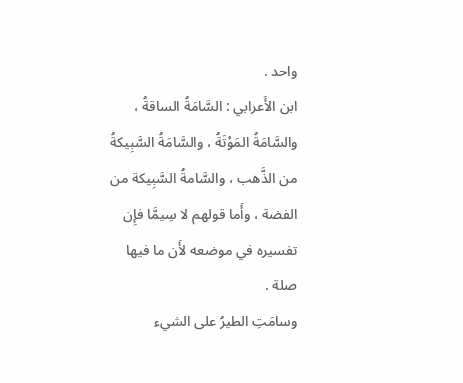واحد .
ابن الأَعرابي : السَّامَةُ الساقةُ ، والسَّامَةُ المَوْتَةُ ، والسَّامَةُ السَّبِيكةُ من الذَّهب ، والسَّامةُ السَّبِيكة من الفضة ، وأَما قولهم لا سِيمَّا فإِن تفسيره في موضعه لأَن ما فيها صلة .
وسامَتِ الطيرُ على الشيء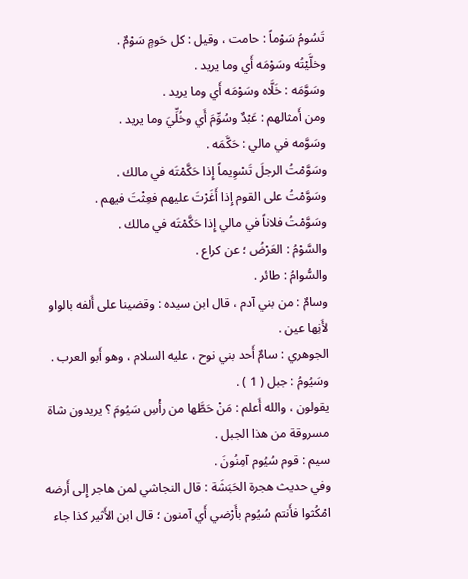تَسُومُ سَوْماً : حامت ، وقيل : كل حَومٍ سَوْمٌ .
وخلَّيْتُه وسَوْمَه أَي وما يريد .
وسَوَّمَه : خَلَّاه وسَوْمَه أَي وما يريد .
ومن أَمثالهم : عَبْدٌ وسُوِّمَ أَي وخُلِّيَ وما يريد .
وسَوَّمه في مالي : حَكَّمَه .
وسَوَّمْتُ الرجلَ تَسْوِيماً إِذا حَكَّمْتَه في مالك .
وسَوَّمْتُ على القوم إِذا أَغَرْتَ عليهم فعِثْتَ فيهم .
وسَوَّمْتُ فلاناً في مالي إِذا حَكَّمْتَه في مالك .
والسَّوْمُ : العَرْضُ ؛ عن كراع .
والسُّوامُ : طائر .
وسامٌ : من بني آدم ، قال ابن سيده : وقضينا على أَلفه بالواو لأَنِها عين .
الجوهري : سامٌ أَحد بني نوح ، عليه السلام ، وهو أَبو العرب .
وسَيُومُ : جبل ( 1 ) .
يقولون ، والله أَعلم : مَنْ حَطَّها من رأْسِ سَيُومَ ؟ يريدون شاة مسروقة من هذا الجبل .
سيم : قوم سُيُوم آمِنُونَ .
وفي حديث هجرة الحَبَشَة : قال النجاشي لمن هاجر إِلى أَرضه امْكُثوا فأَنتم سُيُوم بأَرْضي أَي آمنون ؛ قال ابن الأَثير كذا جاء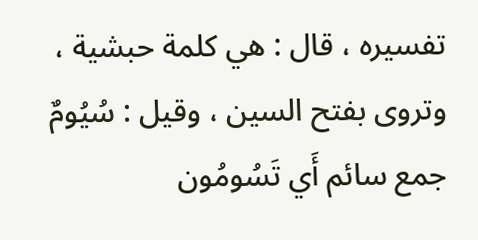تفسيره ، قال : هي كلمة حبشية ، وتروى بفتح السين ، وقيل : سُيُومٌ جمع سائم أَي تَسُومُون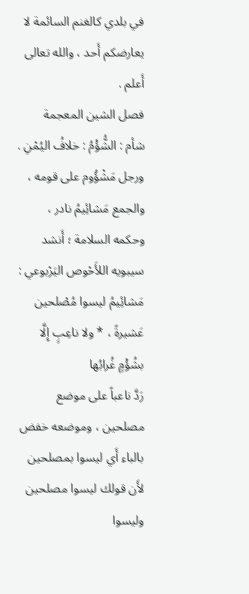في بلدي كالغنم السائمة لا يعارضكم أَحد ، والله تعالى أَعلم .
فصل الشين المعجمة
شأم : الشُّؤْمُ : خلافُ اليُمْنِ .
ورجل مَشْؤُوم على قومه ، والجمع مَشائِيمُ نادر ، وحكمه السلامة ؛ أَنشد سيبويه اللأَحْوص اليَرْبوعي :
مَشائِيمُ ليسوا مُصْلحين عَشيرةً ، * ولا ناعِبٍ إِلَّا بشُؤْمٍ غُرابُها
رَدَّ ناعباً على موضع مصلحين ، وموضعه خفض بالباء أَي ليسوا بمصلحين لأَن قولك ليسوا مصلحين وليسوا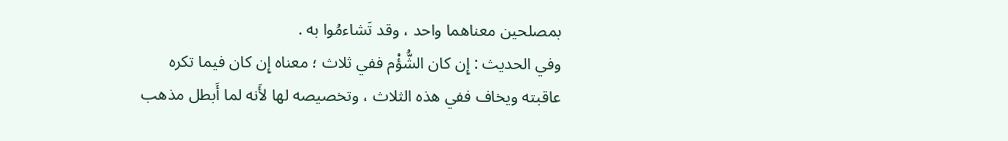بمصلحين معناهما واحد ، وقد تَشاءمُوا به .
وفي الحديث : إِن كان الشُّؤْم ففي ثلاث ؛ معناه إِن كان فيما تكره عاقبته ويخاف ففي هذه الثلاث ، وتخصيصه لها لأَنه لما أَبطل مذهب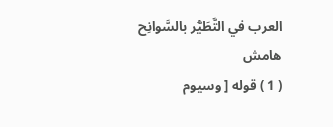العرب في التَّطَيُّر بالسَّوانِح
هامش
( 1 ) قوله [ وسيوم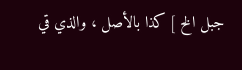جبل الخ ] كذا بالأصل ، والذي قي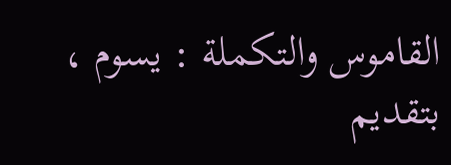القاموس والتكملة : يسوم ، بتقديم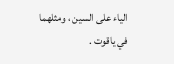الياء على السين ، ومثلهما في ياقوت .